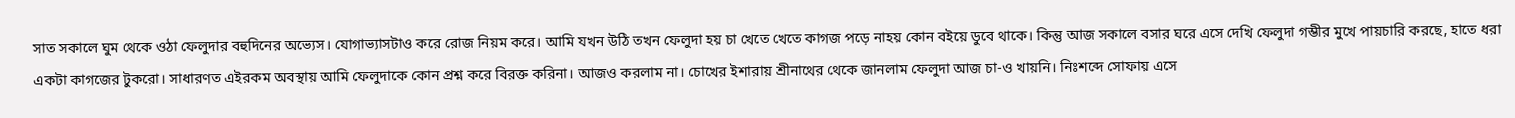সাত সকালে ঘুম থেকে ওঠা ফেলুদার বহুদিনের অভ্যেস। যোগাভ্যাসটাও করে রোজ নিয়ম করে। আমি যখন উঠি তখন ফেলুদা হয় চা খেতে খেতে কাগজ পড়ে নাহয় কোন বইয়ে ডুবে থাকে। কিন্তু আজ সকালে বসার ঘরে এসে দেখি ফেলুদা গম্ভীর মুখে পায়চারি করছে, হাতে ধরা একটা কাগজের টুকরো। সাধারণত এইরকম অবস্থায় আমি ফেলুদাকে কোন প্রশ্ন করে বিরক্ত করিনা। আজও করলাম না। চোখের ইশারায় শ্রীনাথের থেকে জানলাম ফেলুদা আজ চা-ও খায়নি। নিঃশব্দে সোফায় এসে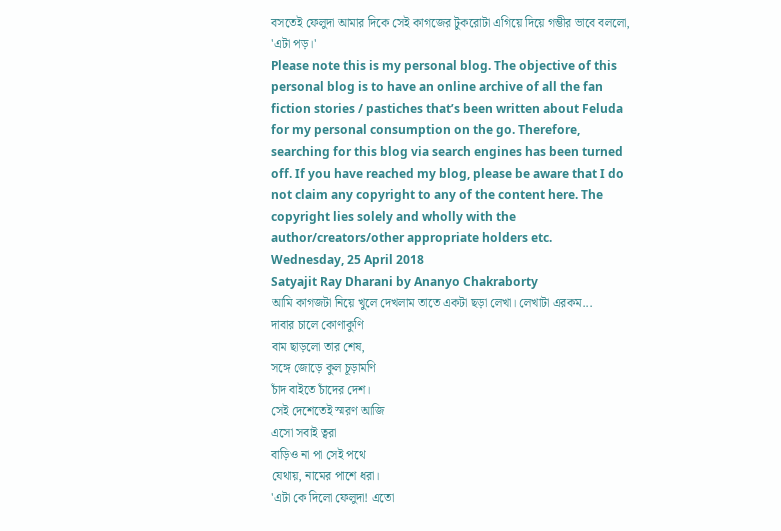বসতেই ফেলুদা আমার দিকে সেই কাগজের টুকরোটা এগিয়ে দিয়ে গম্ভীর ভাবে বললো, 'এটা পড়।'
Please note this is my personal blog. The objective of this personal blog is to have an online archive of all the fan fiction stories / pastiches that’s been written about Feluda for my personal consumption on the go. Therefore, searching for this blog via search engines has been turned off. If you have reached my blog, please be aware that I do not claim any copyright to any of the content here. The copyright lies solely and wholly with the author/creators/other appropriate holders etc.
Wednesday, 25 April 2018
Satyajit Ray Dharani by Ananyo Chakraborty
আমি কাগজটা নিয়ে খুলে দেখলাম তাতে একটা ছড়া লেখা। লেখাটা এরকম...
দাবার চালে কোণাকুণি
বাম ছাড়লো তার শেষ,
সঙ্গে জোড়ে কুল চূড়ামণি
চাঁদ বাইতে চাঁদের দেশ।
সেই দেশেতেই স্মরণ আজি
এসো সবাই ত্বরা
বাড়িও না পা সেই পথে
যেথায়, নামের পাশে ধরা।
'এটা কে দিলো ফেলুদা! এতো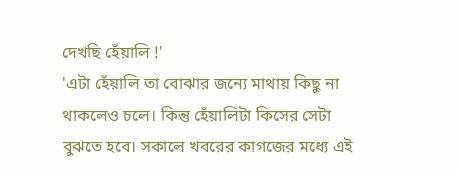দেখছি হেঁয়ালি !'
'এটা হেঁয়ালি তা বোঝার জন্যে মাথায় কিছু না থাকলেও চলে। কিন্তু হেঁয়ালিটা কিসের সেটা বুঝতে হবে। সকালে খবরের কাগজের মধ্যে এই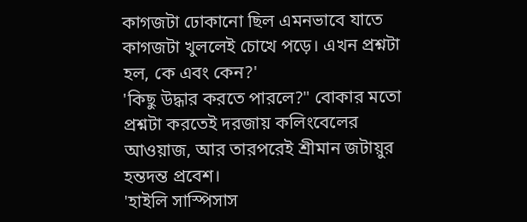কাগজটা ঢোকানো ছিল এমনভাবে যাতে কাগজটা খুললেই চোখে পড়ে। এখন প্রশ্নটা হল, কে এবং কেন?'
'কিছু উদ্ধার করতে পারলে?" বোকার মতো প্রশ্নটা করতেই দরজায় কলিংবেলের আওয়াজ, আর তারপরেই শ্রীমান জটায়ুর হন্তদন্ত প্রবেশ।
'হাইলি সাস্পিসাস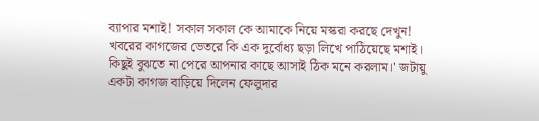ব্যাপার মশাই! সকাল সকাল কে আমাকে নিয়ে মস্করা করছে দেখুন! খবরের কাগজের ভেতরে কি এক দুর্বোধ্য ছড়া লিখে পাঠিয়েছে মশাই। কিছুই বুঝতে না পেরে আপনার কাছে আসাই ঠিক মনে করলাম।' জটায়ু একটা কাগজ বাড়িয়ে দিলেন ফেলুদার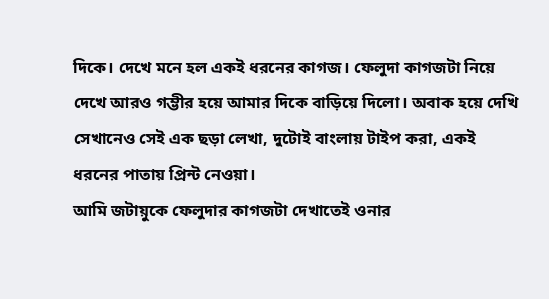দিকে। দেখে মনে হল একই ধরনের কাগজ। ফেলুদা কাগজটা নিয়ে দেখে আরও গম্ভীর হয়ে আমার দিকে বাড়িয়ে দিলো। অবাক হয়ে দেখি সেখানেও সেই এক ছড়া লেখা, দুটোই বাংলায় টাইপ করা, একই ধরনের পাতায় প্রিন্ট নেওয়া।
আমি জটায়ুকে ফেলুদার কাগজটা দেখাতেই ওনার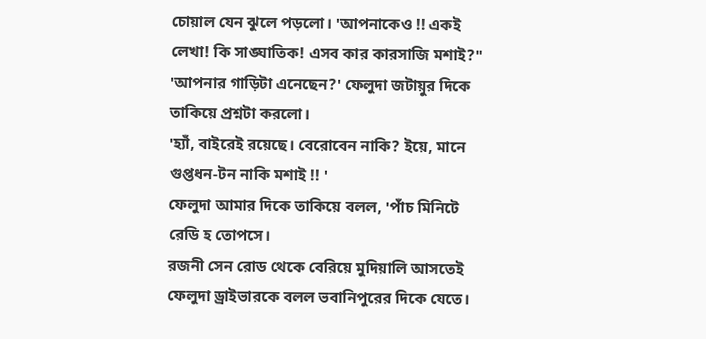চোয়াল যেন ঝুলে পড়লো। 'আপনাকেও !! একই লেখা! কি সাঙ্ঘাতিক! এসব কার কারসাজি মশাই?"
'আপনার গাড়িটা এনেছেন?' ফেলুদা জটায়ুর দিকে তাকিয়ে প্রশ্নটা করলো।
'হ্যাঁ, বাইরেই রয়েছে। বেরোবেন নাকি? ইয়ে, মানে গুপ্তধন-টন নাকি মশাই !! '
ফেলুদা আমার দিকে তাকিয়ে বলল, 'পাঁচ মিনিটে রেডি হ তোপসে।
রজনী সেন রোড থেকে বেরিয়ে মুদিয়ালি আসতেই ফেলুদা ড্রাইভারকে বলল ভবানিপুরের দিকে যেতে।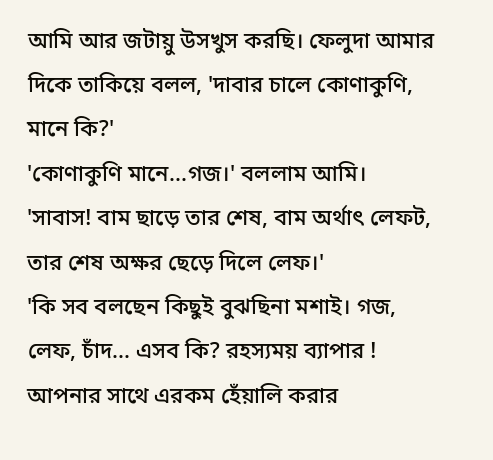আমি আর জটায়ু উসখুস করছি। ফেলুদা আমার দিকে তাকিয়ে বলল, 'দাবার চালে কোণাকুণি, মানে কি?'
'কোণাকুণি মানে...গজ।' বললাম আমি।
'সাবাস! বাম ছাড়ে তার শেষ, বাম অর্থাৎ লেফট, তার শেষ অক্ষর ছেড়ে দিলে লেফ।'
'কি সব বলছেন কিছুই বুঝছিনা মশাই। গজ, লেফ, চাঁদ... এসব কি? রহস্যময় ব্যাপার ! আপনার সাথে এরকম হেঁয়ালি করার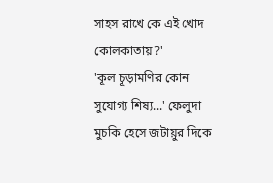সাহস রাখে কে এই খোদ কোলকাতায়?'
'কূল চূড়ামণির কোন সুযোগ্য শিষ্য...' ফেলুদা মুচকি হেসে জটায়ুর দিকে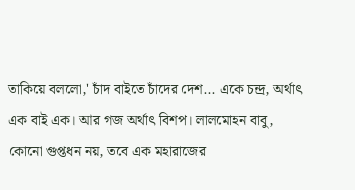তাকিয়ে বললো,' চাঁদ বাইতে চাঁদের দেশ... একে চন্দ্র, অর্থাৎ এক বাই এক। আর গজ অর্থাৎ বিশপ। লালমোহন বাবু, কোনো গুপ্তধন নয়, তবে এক মহারাজের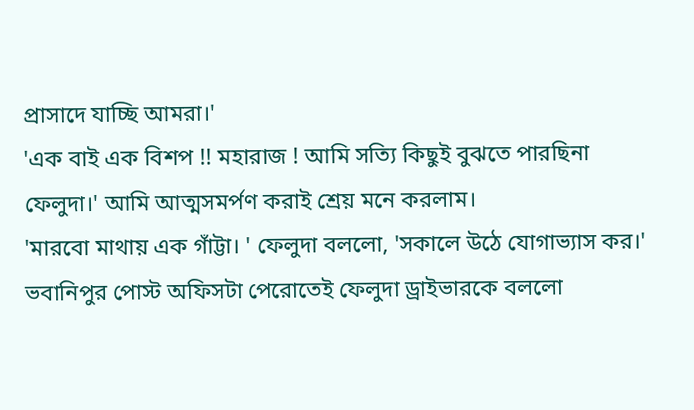প্রাসাদে যাচ্ছি আমরা।'
'এক বাই এক বিশপ !! মহারাজ ! আমি সত্যি কিছুই বুঝতে পারছিনা ফেলুদা।' আমি আত্মসমর্পণ করাই শ্রেয় মনে করলাম।
'মারবো মাথায় এক গাঁট্টা। ' ফেলুদা বললো, 'সকালে উঠে যোগাভ্যাস কর।'
ভবানিপুর পোস্ট অফিসটা পেরোতেই ফেলুদা ড্রাইভারকে বললো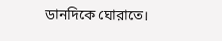ডানদিকে ঘোরাতে।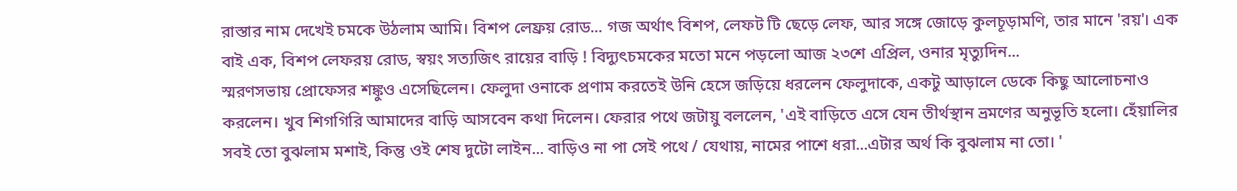রাস্তার নাম দেখেই চমকে উঠলাম আমি। বিশপ লেফ্রয় রোড... গজ অর্থাৎ বিশপ, লেফট টি ছেড়ে লেফ, আর সঙ্গে জোড়ে কুলচূড়ামণি, তার মানে 'রয়'। এক বাই এক, বিশপ লেফরয় রোড, স্বয়ং সত্যজিৎ রায়ের বাড়ি ! বিদ্যুৎচমকের মতো মনে পড়লো আজ ২৩শে এপ্রিল, ওনার মৃত্যুদিন...
স্মরণসভায় প্রোফেসর শঙ্কুও এসেছিলেন। ফেলুদা ওনাকে প্রণাম করতেই উনি হেসে জড়িয়ে ধরলেন ফেলুদাকে, একটু আড়ালে ডেকে কিছু আলোচনাও করলেন। খুব শিগগিরি আমাদের বাড়ি আসবেন কথা দিলেন। ফেরার পথে জটায়ু বললেন, 'এই বাড়িতে এসে যেন তীর্থস্থান ভ্রমণের অনুভূতি হলো। হেঁয়ালির সবই তো বুঝলাম মশাই, কিন্তু ওই শেষ দুটো লাইন... বাড়িও না পা সেই পথে / যেথায়, নামের পাশে ধরা...এটার অর্থ কি বুঝলাম না তো। '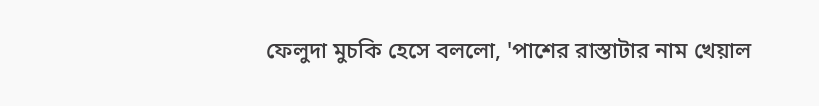ফেলুদা মুচকি হেসে বললো, 'পাশের রাস্তাটার নাম খেয়াল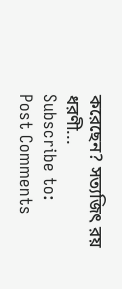করেছেন? সত্যজিৎ রয় ধরণী...
Subscribe to:
Post Comments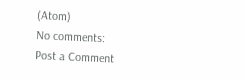(Atom)
No comments:
Post a Comment